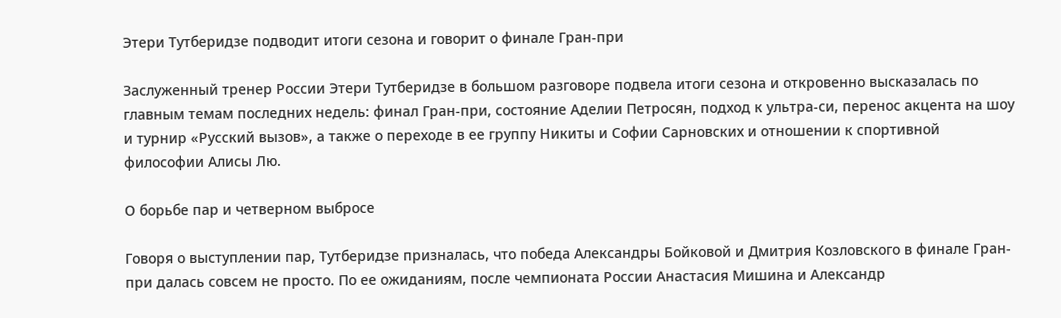Этери Тутберидзе подводит итоги сезона и говорит о финале Гран-при

Заслуженный тренер России Этери Тутберидзе в большом разговоре подвела итоги сезона и откровенно высказалась по главным темам последних недель: финал Гран-при, состояние Аделии Петросян, подход к ультра-си, перенос акцента на шоу и турнир «Русский вызов», а также о переходе в ее группу Никиты и Софии Сарновских и отношении к спортивной философии Алисы Лю.

О борьбе пар и четверном выбросе

Говоря о выступлении пар, Тутберидзе призналась, что победа Александры Бойковой и Дмитрия Козловского в финале Гран-при далась совсем не просто. По ее ожиданиям, после чемпионата России Анастасия Мишина и Александр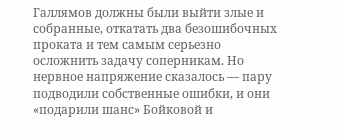Галлямов должны были выйти злые и собранные, откатать два безошибочных проката и тем самым серьезно осложнить задачу соперникам. Но нервное напряжение сказалось — пару подводили собственные ошибки, и они «подарили шанс» Бойковой и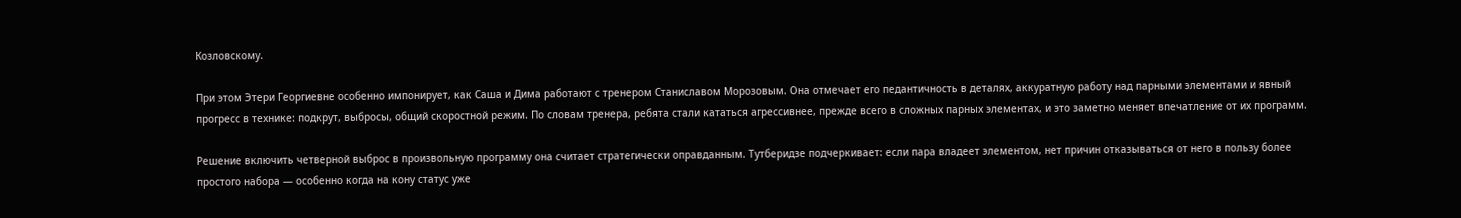Козловскому.

При этом Этери Георгиевне особенно импонирует, как Саша и Дима работают с тренером Станиславом Морозовым. Она отмечает его педантичность в деталях, аккуратную работу над парными элементами и явный прогресс в технике: подкрут, выбросы, общий скоростной режим. По словам тренера, ребята стали кататься агрессивнее, прежде всего в сложных парных элементах, и это заметно меняет впечатление от их программ.

Решение включить четверной выброс в произвольную программу она считает стратегически оправданным. Тутберидзе подчеркивает: если пара владеет элементом, нет причин отказываться от него в пользу более простого набора — особенно когда на кону статус уже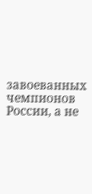завоеванных чемпионов России, а не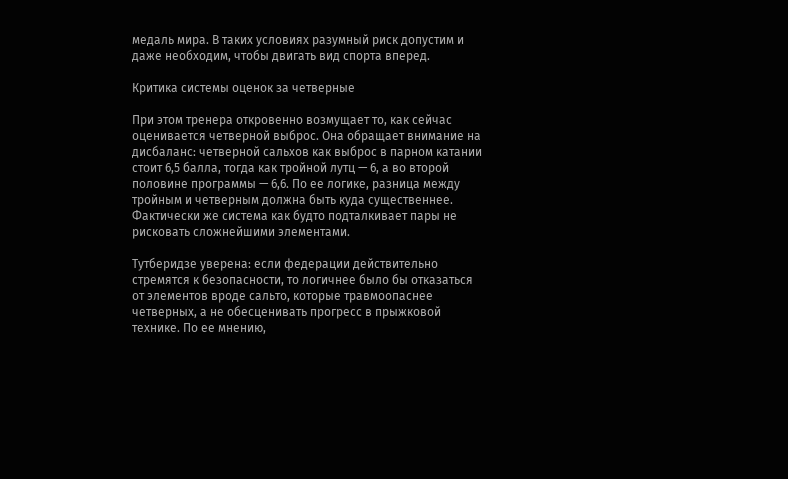медаль мира. В таких условиях разумный риск допустим и даже необходим, чтобы двигать вид спорта вперед.

Критика системы оценок за четверные

При этом тренера откровенно возмущает то, как сейчас оценивается четверной выброс. Она обращает внимание на дисбаланс: четверной сальхов как выброс в парном катании стоит 6,5 балла, тогда как тройной лутц — 6, а во второй половине программы — 6,6. По ее логике, разница между тройным и четверным должна быть куда существеннее. Фактически же система как будто подталкивает пары не рисковать сложнейшими элементами.

Тутберидзе уверена: если федерации действительно стремятся к безопасности, то логичнее было бы отказаться от элементов вроде сальто, которые травмоопаснее четверных, а не обесценивать прогресс в прыжковой технике. По ее мнению,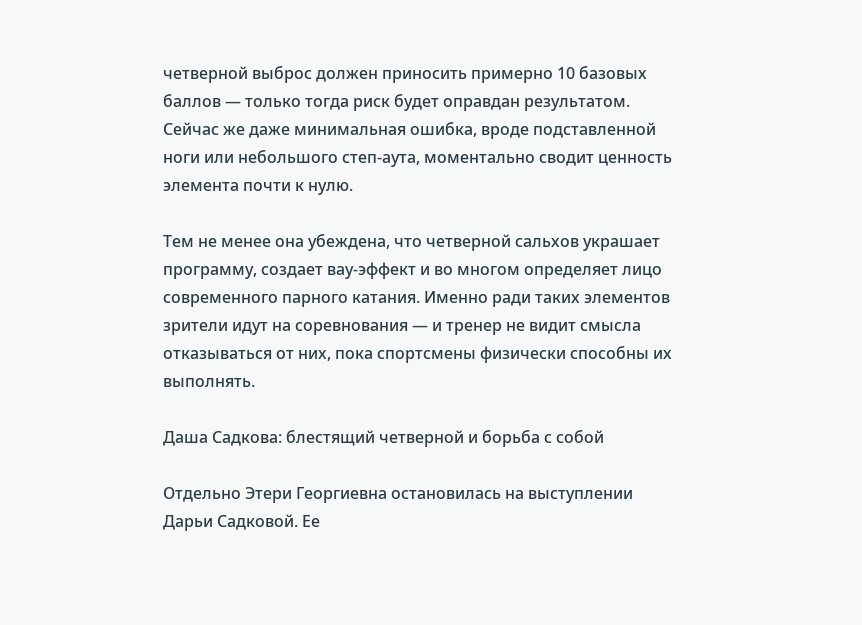четверной выброс должен приносить примерно 10 базовых баллов — только тогда риск будет оправдан результатом. Сейчас же даже минимальная ошибка, вроде подставленной ноги или небольшого степ-аута, моментально сводит ценность элемента почти к нулю.

Тем не менее она убеждена, что четверной сальхов украшает программу, создает вау-эффект и во многом определяет лицо современного парного катания. Именно ради таких элементов зрители идут на соревнования — и тренер не видит смысла отказываться от них, пока спортсмены физически способны их выполнять.

Даша Садкова: блестящий четверной и борьба с собой

Отдельно Этери Георгиевна остановилась на выступлении Дарьи Садковой. Ее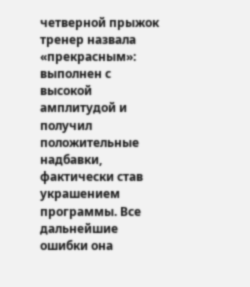четверной прыжок тренер назвала «прекрасным»: выполнен с высокой амплитудой и получил положительные надбавки, фактически став украшением программы. Все дальнейшие ошибки она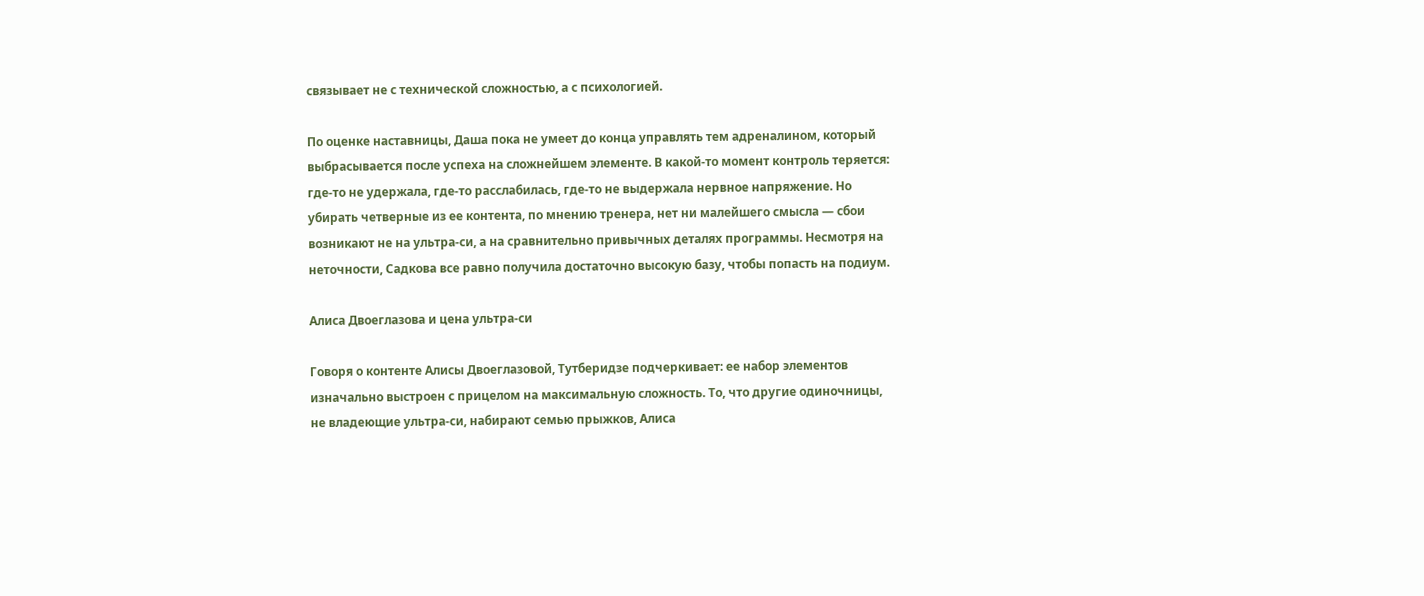связывает не с технической сложностью, а с психологией.

По оценке наставницы, Даша пока не умеет до конца управлять тем адреналином, который выбрасывается после успеха на сложнейшем элементе. В какой‑то момент контроль теряется: где‑то не удержала, где‑то расслабилась, где‑то не выдержала нервное напряжение. Но убирать четверные из ее контента, по мнению тренера, нет ни малейшего смысла — сбои возникают не на ультра-си, а на сравнительно привычных деталях программы. Несмотря на неточности, Садкова все равно получила достаточно высокую базу, чтобы попасть на подиум.

Алиса Двоеглазова и цена ультра-си

Говоря о контенте Алисы Двоеглазовой, Тутберидзе подчеркивает: ее набор элементов изначально выстроен с прицелом на максимальную сложность. То, что другие одиночницы, не владеющие ультра-си, набирают семью прыжков, Алиса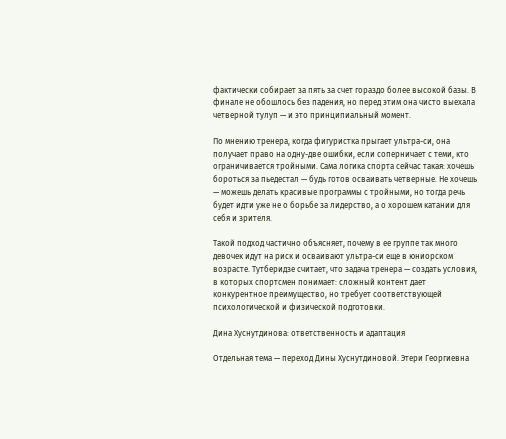фактически собирает за пять за счет гораздо более высокой базы. В финале не обошлось без падения, но перед этим она чисто выехала четверной тулуп — и это принципиальный момент.

По мнению тренера, когда фигуристка прыгает ультра-си, она получает право на одну-две ошибки, если соперничает с теми, кто ограничивается тройными. Сама логика спорта сейчас такая: хочешь бороться за пьедестал — будь готов осваивать четверные. Не хочешь — можешь делать красивые программы с тройными, но тогда речь будет идти уже не о борьбе за лидерство, а о хорошем катании для себя и зрителя.

Такой подход частично объясняет, почему в ее группе так много девочек идут на риск и осваивают ультра-си еще в юниорском возрасте. Тутберидзе считает, что задача тренера — создать условия, в которых спортсмен понимает: сложный контент дает конкурентное преимущество, но требует соответствующей психологической и физической подготовки.

Дина Хуснутдинова: ответственность и адаптация

Отдельная тема — переход Дины Хуснутдиновой. Этери Георгиевна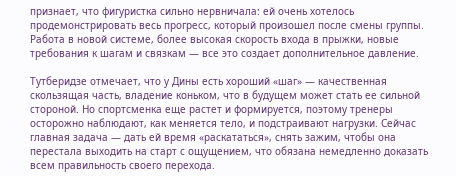признает, что фигуристка сильно нервничала: ей очень хотелось продемонстрировать весь прогресс, который произошел после смены группы. Работа в новой системе, более высокая скорость входа в прыжки, новые требования к шагам и связкам — все это создает дополнительное давление.

Тутберидзе отмечает, что у Дины есть хороший «шаг» — качественная скользящая часть, владение коньком, что в будущем может стать ее сильной стороной. Но спортсменка еще растет и формируется, поэтому тренеры осторожно наблюдают, как меняется тело, и подстраивают нагрузки. Сейчас главная задача — дать ей время «раскататься», снять зажим, чтобы она перестала выходить на старт с ощущением, что обязана немедленно доказать всем правильность своего перехода.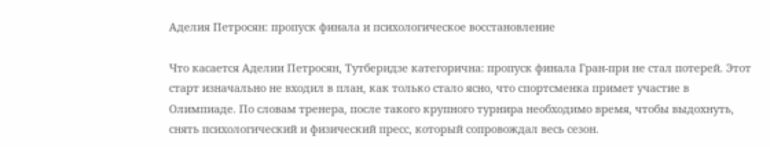Аделия Петросян: пропуск финала и психологическое восстановление

Что касается Аделии Петросян, Тутберидзе категорична: пропуск финала Гран-при не стал потерей. Этот старт изначально не входил в план, как только стало ясно, что спортсменка примет участие в Олимпиаде. По словам тренера, после такого крупного турнира необходимо время, чтобы выдохнуть, снять психологический и физический пресс, который сопровождал весь сезон.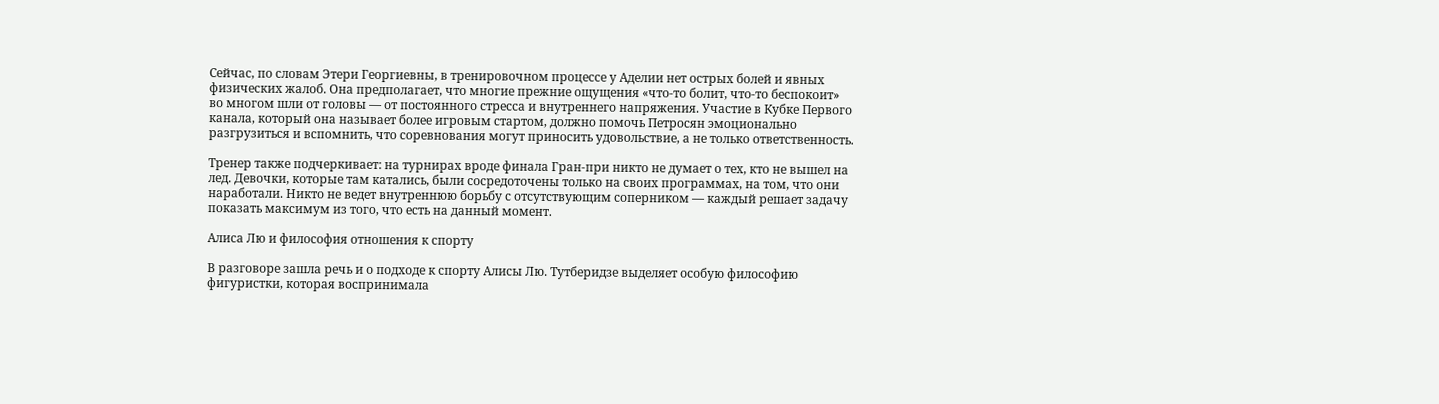Сейчас, по словам Этери Георгиевны, в тренировочном процессе у Аделии нет острых болей и явных физических жалоб. Она предполагает, что многие прежние ощущения «что-то болит, что-то беспокоит» во многом шли от головы — от постоянного стресса и внутреннего напряжения. Участие в Кубке Первого канала, который она называет более игровым стартом, должно помочь Петросян эмоционально разгрузиться и вспомнить, что соревнования могут приносить удовольствие, а не только ответственность.

Тренер также подчеркивает: на турнирах вроде финала Гран-при никто не думает о тех, кто не вышел на лед. Девочки, которые там катались, были сосредоточены только на своих программах, на том, что они наработали. Никто не ведет внутреннюю борьбу с отсутствующим соперником — каждый решает задачу показать максимум из того, что есть на данный момент.

Алиса Лю и философия отношения к спорту

В разговоре зашла речь и о подходе к спорту Алисы Лю. Тутберидзе выделяет особую философию фигуристки, которая воспринимала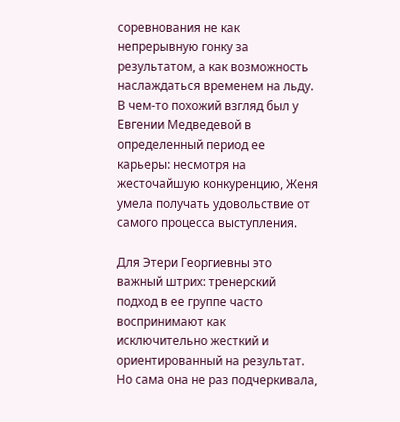соревнования не как непрерывную гонку за результатом, а как возможность наслаждаться временем на льду. В чем‑то похожий взгляд был у Евгении Медведевой в определенный период ее карьеры: несмотря на жесточайшую конкуренцию, Женя умела получать удовольствие от самого процесса выступления.

Для Этери Георгиевны это важный штрих: тренерский подход в ее группе часто воспринимают как исключительно жесткий и ориентированный на результат. Но сама она не раз подчеркивала,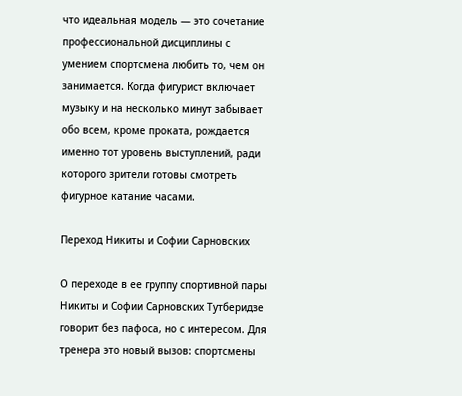что идеальная модель — это сочетание профессиональной дисциплины с умением спортсмена любить то, чем он занимается. Когда фигурист включает музыку и на несколько минут забывает обо всем, кроме проката, рождается именно тот уровень выступлений, ради которого зрители готовы смотреть фигурное катание часами.

Переход Никиты и Софии Сарновских

О переходе в ее группу спортивной пары Никиты и Софии Сарновских Тутберидзе говорит без пафоса, но с интересом. Для тренера это новый вызов: спортсмены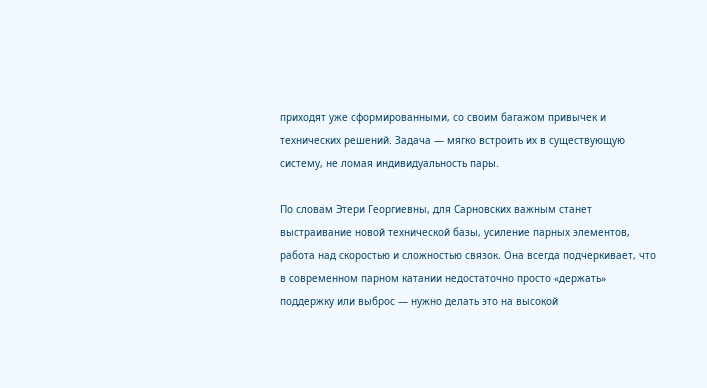приходят уже сформированными, со своим багажом привычек и технических решений. Задача — мягко встроить их в существующую систему, не ломая индивидуальность пары.

По словам Этери Георгиевны, для Сарновских важным станет выстраивание новой технической базы, усиление парных элементов, работа над скоростью и сложностью связок. Она всегда подчеркивает, что в современном парном катании недостаточно просто «держать» поддержку или выброс — нужно делать это на высокой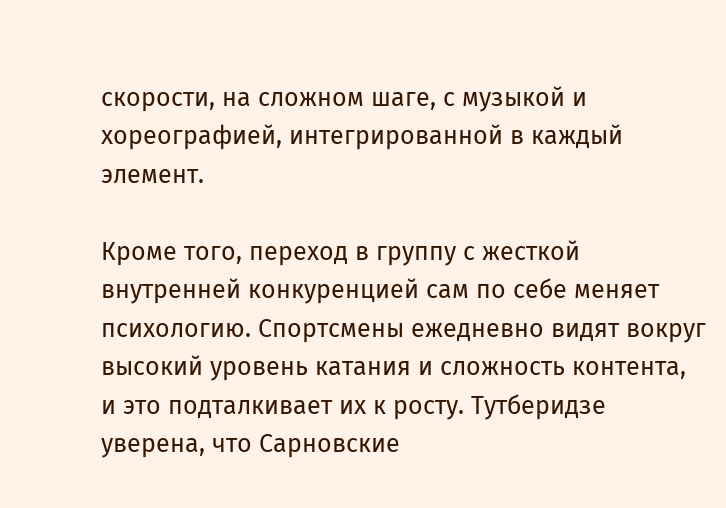скорости, на сложном шаге, с музыкой и хореографией, интегрированной в каждый элемент.

Кроме того, переход в группу с жесткой внутренней конкуренцией сам по себе меняет психологию. Спортсмены ежедневно видят вокруг высокий уровень катания и сложность контента, и это подталкивает их к росту. Тутберидзе уверена, что Сарновские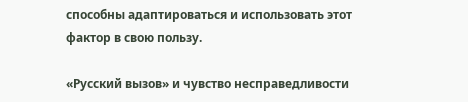способны адаптироваться и использовать этот фактор в свою пользу.

«Русский вызов» и чувство несправедливости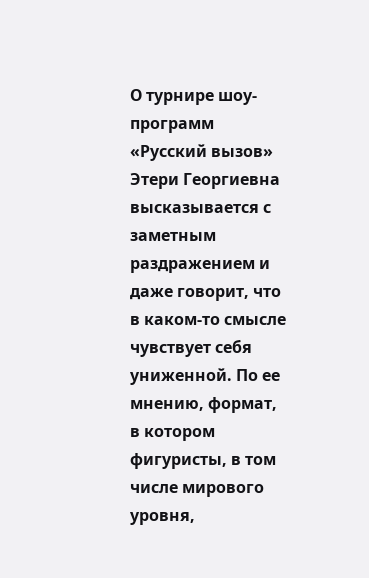О турнире шоу-программ «Русский вызов» Этери Георгиевна высказывается с заметным раздражением и даже говорит, что в каком‑то смысле чувствует себя униженной. По ее мнению, формат, в котором фигуристы, в том числе мирового уровня,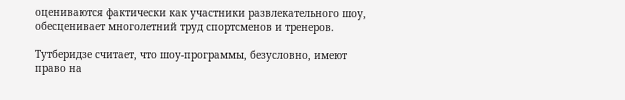оцениваются фактически как участники развлекательного шоу, обесценивает многолетний труд спортсменов и тренеров.

Тутберидзе считает, что шоу-программы, безусловно, имеют право на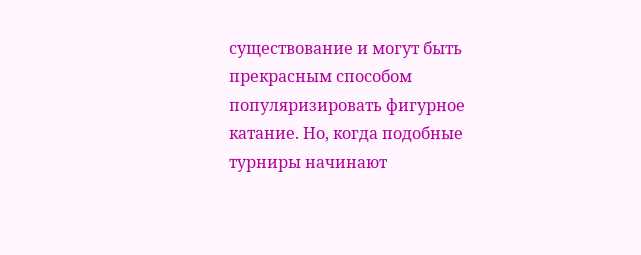существование и могут быть прекрасным способом популяризировать фигурное катание. Но, когда подобные турниры начинают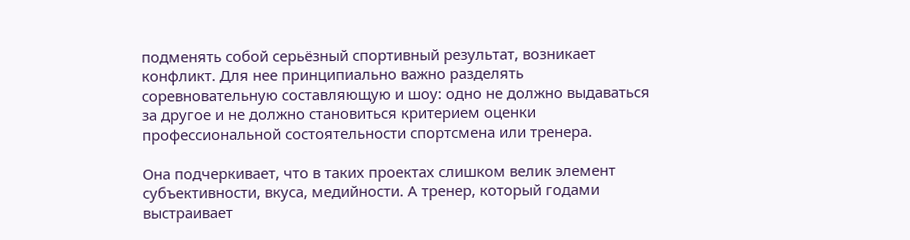подменять собой серьёзный спортивный результат, возникает конфликт. Для нее принципиально важно разделять соревновательную составляющую и шоу: одно не должно выдаваться за другое и не должно становиться критерием оценки профессиональной состоятельности спортсмена или тренера.

Она подчеркивает, что в таких проектах слишком велик элемент субъективности, вкуса, медийности. А тренер, который годами выстраивает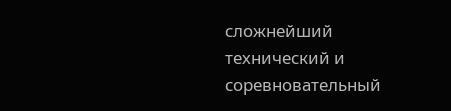сложнейший технический и соревновательный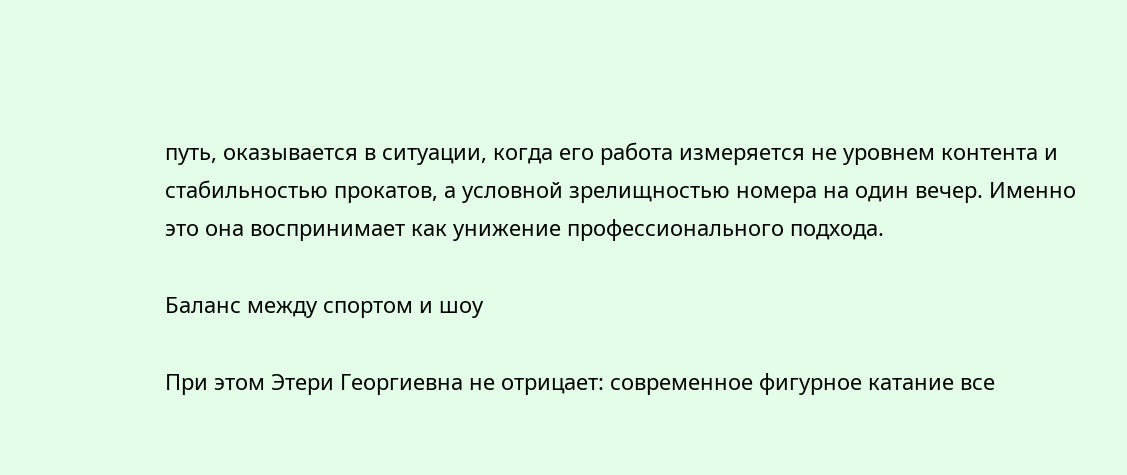путь, оказывается в ситуации, когда его работа измеряется не уровнем контента и стабильностью прокатов, а условной зрелищностью номера на один вечер. Именно это она воспринимает как унижение профессионального подхода.

Баланс между спортом и шоу

При этом Этери Георгиевна не отрицает: современное фигурное катание все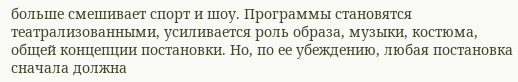больше смешивает спорт и шоу. Программы становятся театрализованными, усиливается роль образа, музыки, костюма, общей концепции постановки. Но, по ее убеждению, любая постановка сначала должна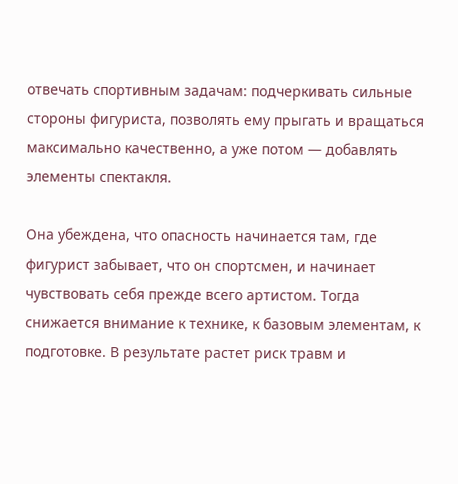отвечать спортивным задачам: подчеркивать сильные стороны фигуриста, позволять ему прыгать и вращаться максимально качественно, а уже потом — добавлять элементы спектакля.

Она убеждена, что опасность начинается там, где фигурист забывает, что он спортсмен, и начинает чувствовать себя прежде всего артистом. Тогда снижается внимание к технике, к базовым элементам, к подготовке. В результате растет риск травм и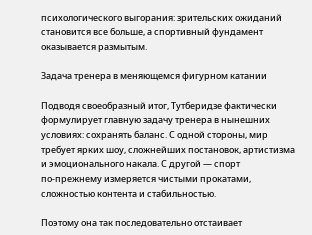психологического выгорания: зрительских ожиданий становится все больше, а спортивный фундамент оказывается размытым.

Задача тренера в меняющемся фигурном катании

Подводя своеобразный итог, Тутберидзе фактически формулирует главную задачу тренера в нынешних условиях: сохранять баланс. С одной стороны, мир требует ярких шоу, сложнейших постановок, артистизма и эмоционального накала. С другой — спорт по‑прежнему измеряется чистыми прокатами, сложностью контента и стабильностью.

Поэтому она так последовательно отстаивает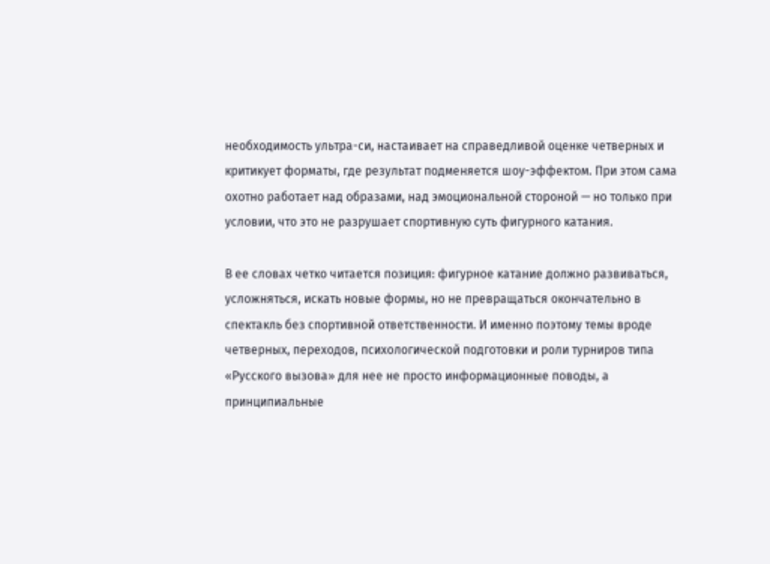необходимость ультра-си, настаивает на справедливой оценке четверных и критикует форматы, где результат подменяется шоу-эффектом. При этом сама охотно работает над образами, над эмоциональной стороной — но только при условии, что это не разрушает спортивную суть фигурного катания.

В ее словах четко читается позиция: фигурное катание должно развиваться, усложняться, искать новые формы, но не превращаться окончательно в спектакль без спортивной ответственности. И именно поэтому темы вроде четверных, переходов, психологической подготовки и роли турниров типа «Русского вызова» для нее не просто информационные поводы, а принципиальные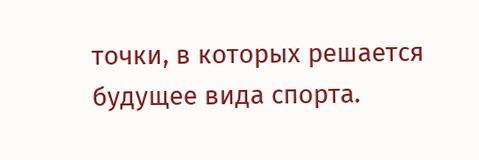точки, в которых решается будущее вида спорта.